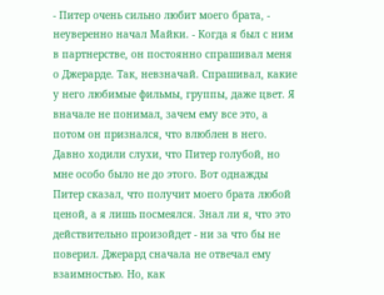- Питер очень сильно любит моего брата, - неуверенно начал Майки. - Когда я был с ним в партнерстве, он постоянно спрашивал меня о Джерарде. Так, невзначай. Спрашивал, какие у него любимые фильмы, группы, даже цвет. Я вначале не понимал, зачем ему все это, а потом он признался, что влюблен в него. Давно ходили слухи, что Питер голубой, но мне особо было не до этого. Вот однажды Питер сказал, что получит моего брата любой ценой, а я лишь посмеялся. Знал ли я, что это действительно произойдет - ни за что бы не поверил. Джерард сначала не отвечал ему взаимностью. Но, как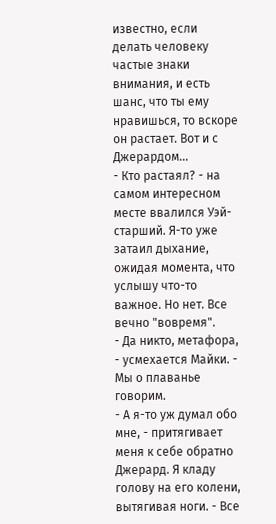известно, если делать человеку частые знаки внимания, и есть шанс, что ты ему нравишься, то вскоре он растает. Вот и с Джерардом...
- Кто растаял? - на самом интересном месте ввалился Уэй-старший. Я-то уже затаил дыхание, ожидая момента, что услышу что-то важное. Но нет. Все вечно "вовремя".
- Да никто, метафора, - усмехается Майки. - Мы о плаванье говорим.
- А я-то уж думал обо мне, - притягивает меня к себе обратно Джерард. Я кладу голову на его колени, вытягивая ноги. - Все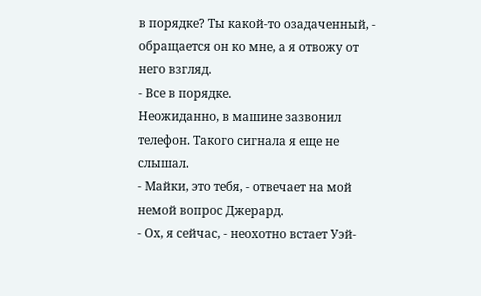в порядке? Ты какой-то озадаченный, - обращается он ко мне, а я отвожу от него взгляд.
- Все в порядке.
Неожиданно, в машине зазвонил телефон. Такого сигнала я еще не слышал.
- Майки, это тебя, - отвечает на мой немой вопрос Джерард.
- Ох, я сейчас, - неохотно встает Уэй-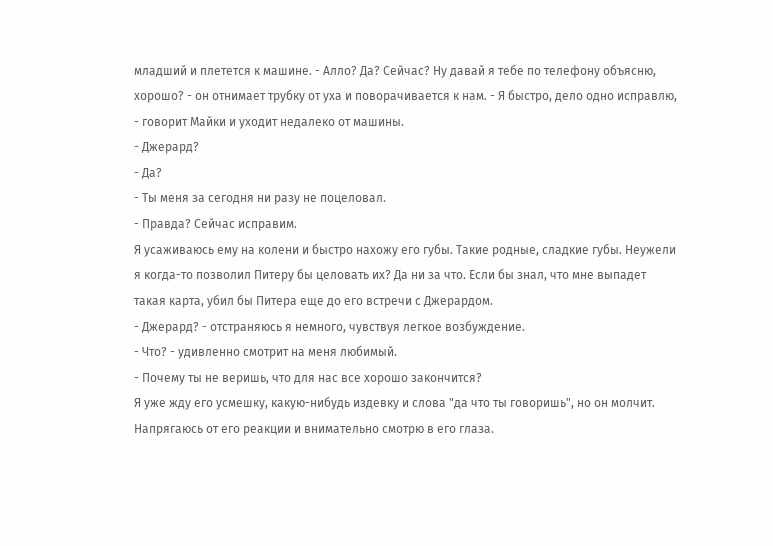младший и плетется к машине. - Алло? Да? Сейчас? Ну давай я тебе по телефону объясню, хорошо? - он отнимает трубку от уха и поворачивается к нам. - Я быстро, дело одно исправлю, - говорит Майки и уходит недалеко от машины.
- Джерард?
- Да?
- Ты меня за сегодня ни разу не поцеловал.
- Правда? Сейчас исправим.
Я усаживаюсь ему на колени и быстро нахожу его губы. Такие родные, сладкие губы. Неужели я когда-то позволил Питеру бы целовать их? Да ни за что. Если бы знал, что мне выпадет такая карта, убил бы Питера еще до его встречи с Джерардом.
- Джерард? - отстраняюсь я немного, чувствуя легкое возбуждение.
- Что? - удивленно смотрит на меня любимый.
- Почему ты не веришь, что для нас все хорошо закончится?
Я уже жду его усмешку, какую-нибудь издевку и слова "да что ты говоришь", но он молчит. Напрягаюсь от его реакции и внимательно смотрю в его глаза.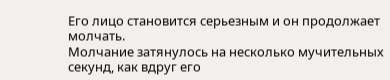Его лицо становится серьезным и он продолжает молчать.
Молчание затянулось на несколько мучительных секунд, как вдруг его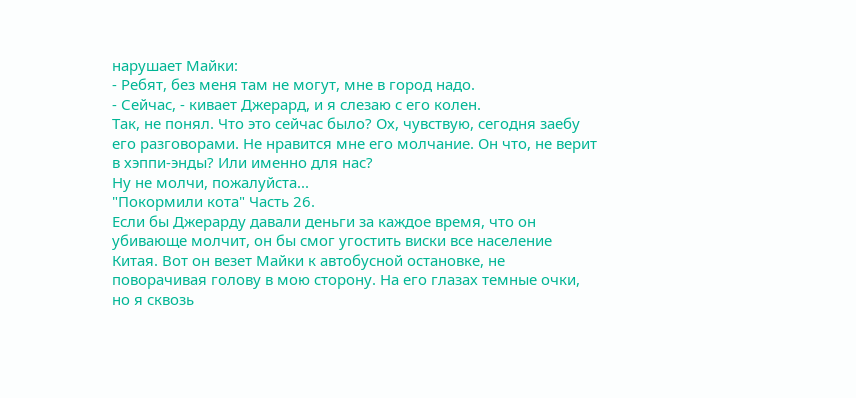нарушает Майки:
- Ребят, без меня там не могут, мне в город надо.
- Сейчас, - кивает Джерард, и я слезаю с его колен.
Так, не понял. Что это сейчас было? Ох, чувствую, сегодня заебу его разговорами. Не нравится мне его молчание. Он что, не верит в хэппи-энды? Или именно для нас?
Ну не молчи, пожалуйста...
"Покормили кота" Часть 26.
Если бы Джерарду давали деньги за каждое время, что он убивающе молчит, он бы смог угостить виски все население Китая. Вот он везет Майки к автобусной остановке, не поворачивая голову в мою сторону. На его глазах темные очки, но я сквозь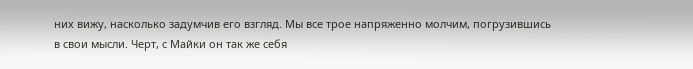них вижу, насколько задумчив его взгляд. Мы все трое напряженно молчим, погрузившись в свои мысли. Черт, с Майки он так же себя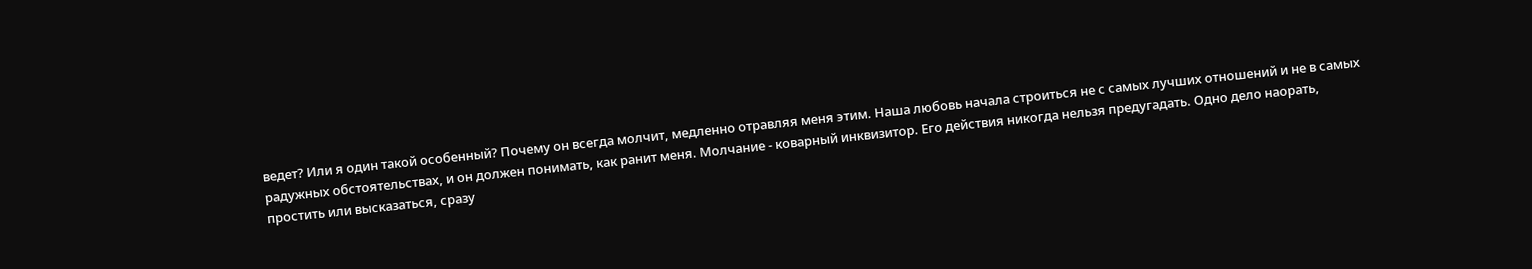ведет? Или я один такой особенный? Почему он всегда молчит, медленно отравляя меня этим. Наша любовь начала строиться не с самых лучших отношений и не в самых радужных обстоятельствах, и он должен понимать, как ранит меня. Молчание - коварный инквизитор. Его действия никогда нельзя предугадать. Одно дело наорать, простить или высказаться, сразу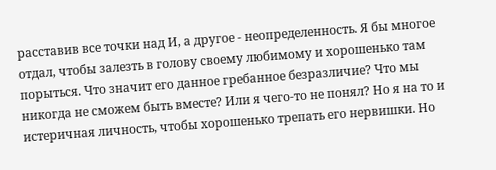расставив все точки над И, а другое - неопределенность. Я бы многое отдал, чтобы залезть в голову своему любимому и хорошенько там порыться. Что значит его данное гребанное безразличие? Что мы никогда не сможем быть вместе? Или я чего-то не понял? Но я на то и истеричная личность, чтобы хорошенько трепать его нервишки. Но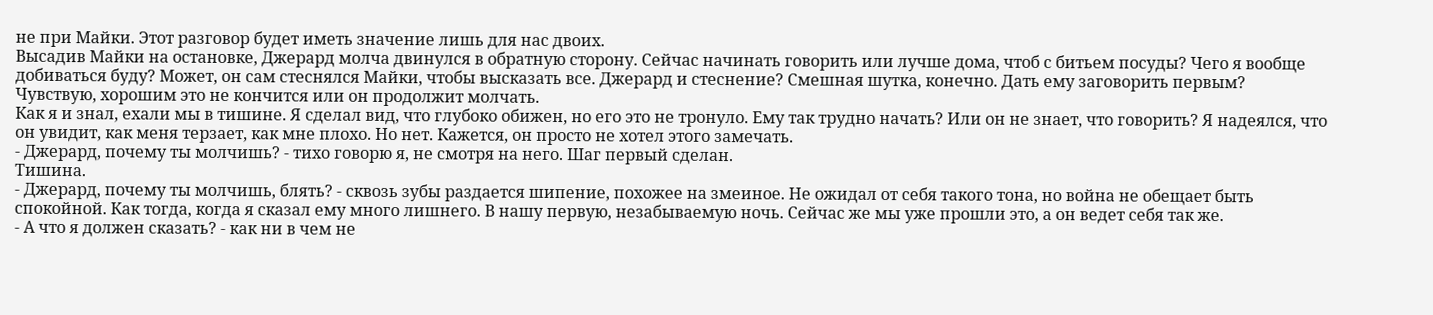не при Майки. Этот разговор будет иметь значение лишь для нас двоих.
Высадив Майки на остановке, Джерард молча двинулся в обратную сторону. Сейчас начинать говорить или лучше дома, чтоб с битьем посуды? Чего я вообще добиваться буду? Может, он сам стеснялся Майки, чтобы высказать все. Джерард и стеснение? Смешная шутка, конечно. Дать ему заговорить первым? Чувствую, хорошим это не кончится или он продолжит молчать.
Как я и знал, ехали мы в тишине. Я сделал вид, что глубоко обижен, но его это не тронуло. Ему так трудно начать? Или он не знает, что говорить? Я надеялся, что он увидит, как меня терзает, как мне плохо. Но нет. Кажется, он просто не хотел этого замечать.
- Джерард, почему ты молчишь? - тихо говорю я, не смотря на него. Шаг первый сделан.
Тишина.
- Джерард, почему ты молчишь, блять? - сквозь зубы раздается шипение, похожее на змеиное. Не ожидал от себя такого тона, но война не обещает быть спокойной. Как тогда, когда я сказал ему много лишнего. В нашу первую, незабываемую ночь. Сейчас же мы уже прошли это, а он ведет себя так же.
- А что я должен сказать? - как ни в чем не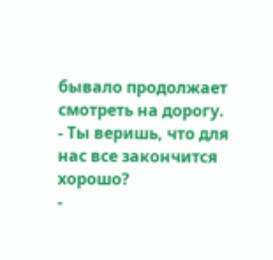бывало продолжает смотреть на дорогу.
- Ты веришь, что для нас все закончится хорошо?
-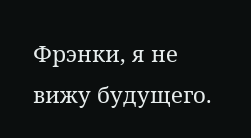Фрэнки, я не вижу будущего.